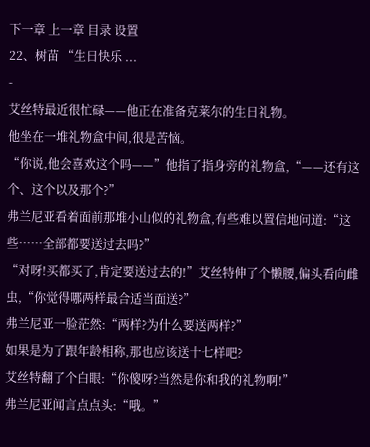下一章 上一章 目录 设置
22、树苗 “生日快乐 ...
-
艾丝特最近很忙碌——他正在准备克莱尔的生日礼物。
他坐在一堆礼物盒中间,很是苦恼。
“你说,他会喜欢这个吗——”他指了指身旁的礼物盒,“——还有这个、这个以及那个?”
弗兰尼亚看着面前那堆小山似的礼物盒,有些难以置信地问道:“这些……全部都要送过去吗?”
“对呀!买都买了,肯定要送过去的!”艾丝特伸了个懒腰,偏头看向雌虫,“你觉得哪两样最合适当面送?”
弗兰尼亚一脸茫然:“两样?为什么要送两样?”
如果是为了跟年龄相称,那也应该送十七样吧?
艾丝特翻了个白眼:“你傻呀?当然是你和我的礼物啊!”
弗兰尼亚闻言点点头:“哦。”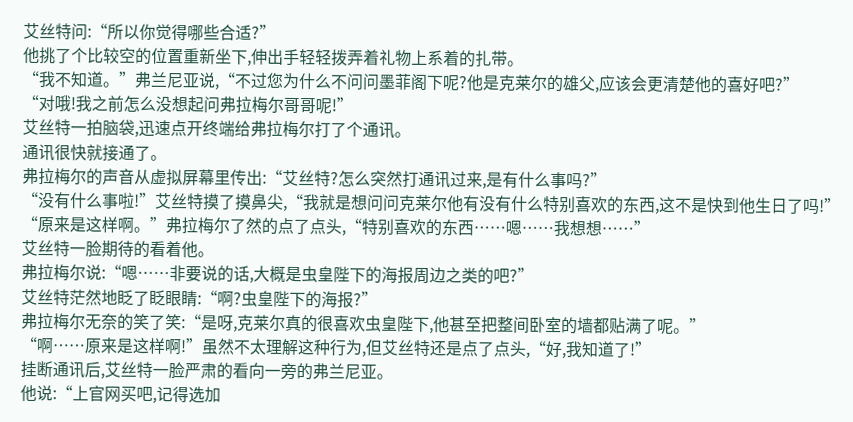艾丝特问:“所以你觉得哪些合适?”
他挑了个比较空的位置重新坐下,伸出手轻轻拨弄着礼物上系着的扎带。
“我不知道。”弗兰尼亚说,“不过您为什么不问问墨菲阁下呢?他是克莱尔的雄父,应该会更清楚他的喜好吧?”
“对哦!我之前怎么没想起问弗拉梅尔哥哥呢!”
艾丝特一拍脑袋,迅速点开终端给弗拉梅尔打了个通讯。
通讯很快就接通了。
弗拉梅尔的声音从虚拟屏幕里传出:“艾丝特?怎么突然打通讯过来,是有什么事吗?”
“没有什么事啦!”艾丝特摸了摸鼻尖,“我就是想问问克莱尔他有没有什么特别喜欢的东西,这不是快到他生日了吗!”
“原来是这样啊。”弗拉梅尔了然的点了点头,“特别喜欢的东西……嗯……我想想……”
艾丝特一脸期待的看着他。
弗拉梅尔说:“嗯……非要说的话,大概是虫皇陛下的海报周边之类的吧?”
艾丝特茫然地眨了眨眼睛:“啊?虫皇陛下的海报?”
弗拉梅尔无奈的笑了笑:“是呀,克莱尔真的很喜欢虫皇陛下,他甚至把整间卧室的墙都贴满了呢。”
“啊……原来是这样啊!”虽然不太理解这种行为,但艾丝特还是点了点头,“好,我知道了!”
挂断通讯后,艾丝特一脸严肃的看向一旁的弗兰尼亚。
他说:“上官网买吧,记得选加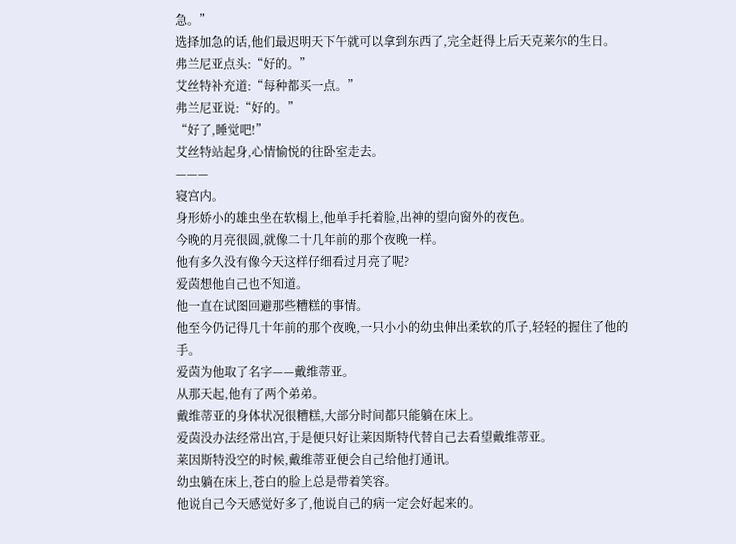急。”
选择加急的话,他们最迟明天下午就可以拿到东西了,完全赶得上后天克莱尔的生日。
弗兰尼亚点头:“好的。”
艾丝特补充道:“每种都买一点。”
弗兰尼亚说:“好的。”
“好了,睡觉吧!”
艾丝特站起身,心情愉悦的往卧室走去。
———
寝宫内。
身形娇小的雄虫坐在软榻上,他单手托着脸,出神的望向窗外的夜色。
今晚的月亮很圆,就像二十几年前的那个夜晚一样。
他有多久没有像今天这样仔细看过月亮了呢?
爱茵想他自己也不知道。
他一直在试图回避那些糟糕的事情。
他至今仍记得几十年前的那个夜晚,一只小小的幼虫伸出柔软的爪子,轻轻的握住了他的手。
爱茵为他取了名字——戴维蒂亚。
从那天起,他有了两个弟弟。
戴维蒂亚的身体状况很糟糕,大部分时间都只能躺在床上。
爱茵没办法经常出宫,于是便只好让莱因斯特代替自己去看望戴维蒂亚。
莱因斯特没空的时候,戴维蒂亚便会自己给他打通讯。
幼虫躺在床上,苍白的脸上总是带着笑容。
他说自己今天感觉好多了,他说自己的病一定会好起来的。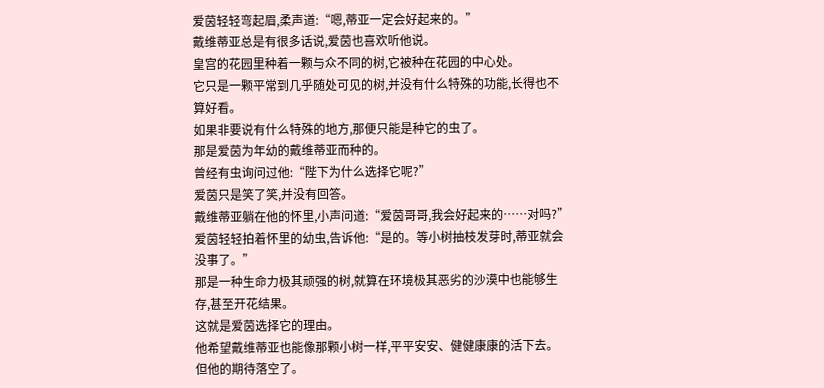爱茵轻轻弯起眉,柔声道:“嗯,蒂亚一定会好起来的。”
戴维蒂亚总是有很多话说,爱茵也喜欢听他说。
皇宫的花园里种着一颗与众不同的树,它被种在花园的中心处。
它只是一颗平常到几乎随处可见的树,并没有什么特殊的功能,长得也不算好看。
如果非要说有什么特殊的地方,那便只能是种它的虫了。
那是爱茵为年幼的戴维蒂亚而种的。
曾经有虫询问过他:“陛下为什么选择它呢?”
爱茵只是笑了笑,并没有回答。
戴维蒂亚躺在他的怀里,小声问道:“爱茵哥哥,我会好起来的……对吗?”
爱茵轻轻拍着怀里的幼虫,告诉他:“是的。等小树抽枝发芽时,蒂亚就会没事了。”
那是一种生命力极其顽强的树,就算在环境极其恶劣的沙漠中也能够生存,甚至开花结果。
这就是爱茵选择它的理由。
他希望戴维蒂亚也能像那颗小树一样,平平安安、健健康康的活下去。
但他的期待落空了。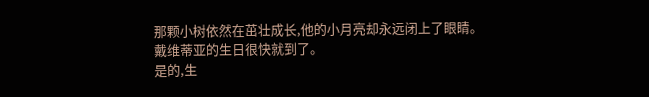那颗小树依然在茁壮成长,他的小月亮却永远闭上了眼睛。
戴维蒂亚的生日很快就到了。
是的,生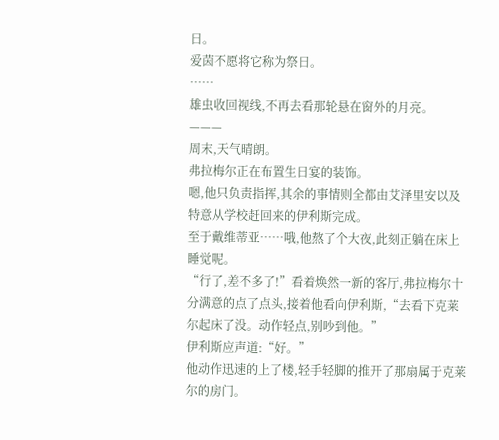日。
爱茵不愿将它称为祭日。
……
雄虫收回视线,不再去看那轮悬在窗外的月亮。
———
周末,天气晴朗。
弗拉梅尔正在布置生日宴的装饰。
嗯,他只负责指挥,其余的事情则全都由艾泽里安以及特意从学校赶回来的伊利斯完成。
至于戴维蒂亚……哦,他熬了个大夜,此刻正躺在床上睡觉呢。
“行了,差不多了!”看着焕然一新的客厅,弗拉梅尔十分满意的点了点头,接着他看向伊利斯,“去看下克莱尔起床了没。动作轻点,别吵到他。”
伊利斯应声道:“好。”
他动作迅速的上了楼,轻手轻脚的推开了那扇属于克莱尔的房门。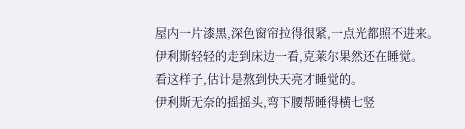屋内一片漆黑,深色窗帘拉得很紧,一点光都照不进来。
伊利斯轻轻的走到床边一看,克莱尔果然还在睡觉。
看这样子,估计是熬到快天亮才睡觉的。
伊利斯无奈的摇摇头,弯下腰帮睡得横七竖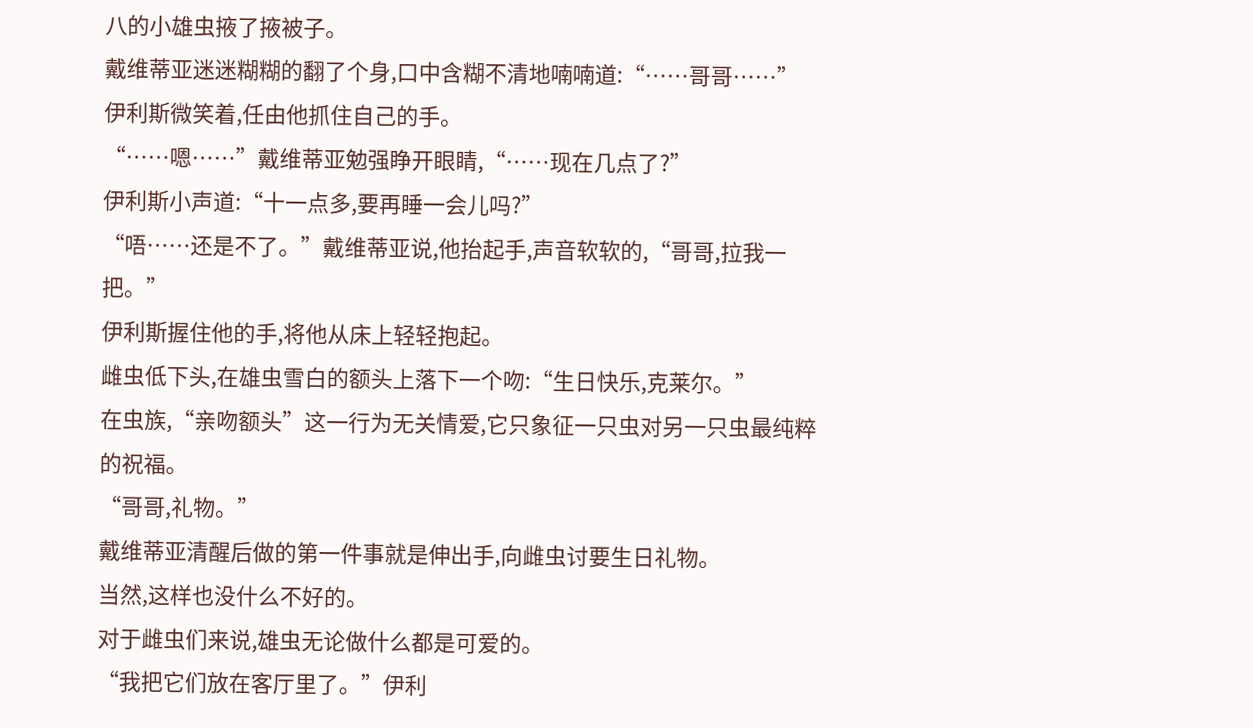八的小雄虫掖了掖被子。
戴维蒂亚迷迷糊糊的翻了个身,口中含糊不清地喃喃道:“……哥哥……”
伊利斯微笑着,任由他抓住自己的手。
“……嗯……”戴维蒂亚勉强睁开眼睛,“……现在几点了?”
伊利斯小声道:“十一点多,要再睡一会儿吗?”
“唔……还是不了。”戴维蒂亚说,他抬起手,声音软软的,“哥哥,拉我一把。”
伊利斯握住他的手,将他从床上轻轻抱起。
雌虫低下头,在雄虫雪白的额头上落下一个吻:“生日快乐,克莱尔。”
在虫族,“亲吻额头”这一行为无关情爱,它只象征一只虫对另一只虫最纯粹的祝福。
“哥哥,礼物。”
戴维蒂亚清醒后做的第一件事就是伸出手,向雌虫讨要生日礼物。
当然,这样也没什么不好的。
对于雌虫们来说,雄虫无论做什么都是可爱的。
“我把它们放在客厅里了。”伊利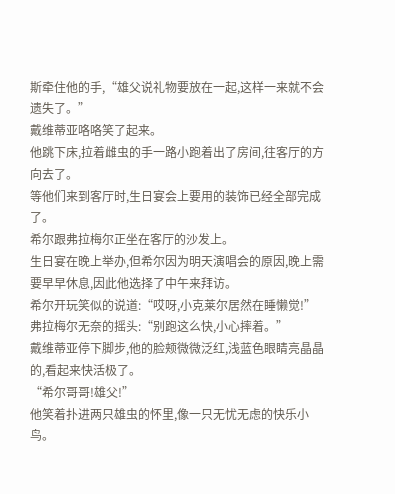斯牵住他的手,“雄父说礼物要放在一起,这样一来就不会遗失了。”
戴维蒂亚咯咯笑了起来。
他跳下床,拉着雌虫的手一路小跑着出了房间,往客厅的方向去了。
等他们来到客厅时,生日宴会上要用的装饰已经全部完成了。
希尔跟弗拉梅尔正坐在客厅的沙发上。
生日宴在晚上举办,但希尔因为明天演唱会的原因,晚上需要早早休息,因此他选择了中午来拜访。
希尔开玩笑似的说道:“哎呀,小克莱尔居然在睡懒觉!”
弗拉梅尔无奈的摇头:“别跑这么快,小心摔着。”
戴维蒂亚停下脚步,他的脸颊微微泛红,浅蓝色眼睛亮晶晶的,看起来快活极了。
“希尔哥哥!雄父!”
他笑着扑进两只雄虫的怀里,像一只无忧无虑的快乐小鸟。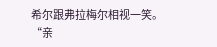希尔跟弗拉梅尔相视一笑。
“亲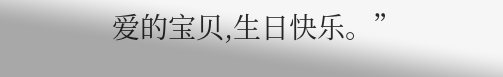爱的宝贝,生日快乐。”